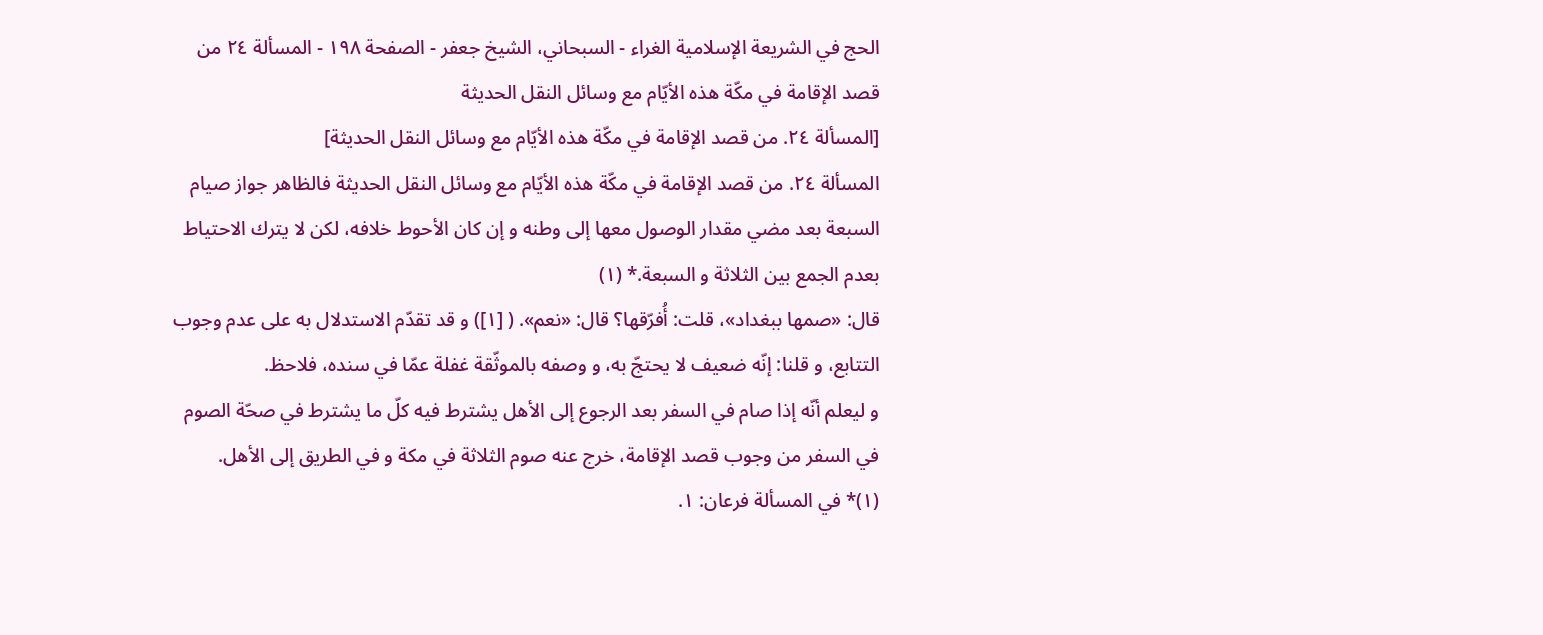الحج في الشريعة الإسلامية الغراء - السبحاني، الشيخ جعفر - الصفحة ١٩٨ - المسألة ٢٤ من قصد الإقامة في مكّة هذه الأيّام مع وسائل النقل الحديثة
[المسألة ٢٤. من قصد الإقامة في مكّة هذه الأيّام مع وسائل النقل الحديثة]
المسألة ٢٤. من قصد الإقامة في مكّة هذه الأيّام مع وسائل النقل الحديثة فالظاهر جواز صيام السبعة بعد مضي مقدار الوصول معها إلى وطنه و إن كان الأحوط خلافه، لكن لا يترك الاحتياط بعدم الجمع بين الثلاثة و السبعة.* (١)
قال: «صمها ببغداد»، قلت: أُفرّقها؟ قال: «نعم». ( [١]) و قد تقدّم الاستدلال به على عدم وجوب التتابع، و قلنا: إنّه ضعيف لا يحتجّ به، و وصفه بالموثّقة غفلة عمّا في سنده، فلاحظ.
و ليعلم أنّه إذا صام في السفر بعد الرجوع إلى الأهل يشترط فيه كلّ ما يشترط في صحّة الصوم في السفر من وجوب قصد الإقامة، خرج عنه صوم الثلاثة في مكة و في الطريق إلى الأهل.
(١)* في المسألة فرعان: ١.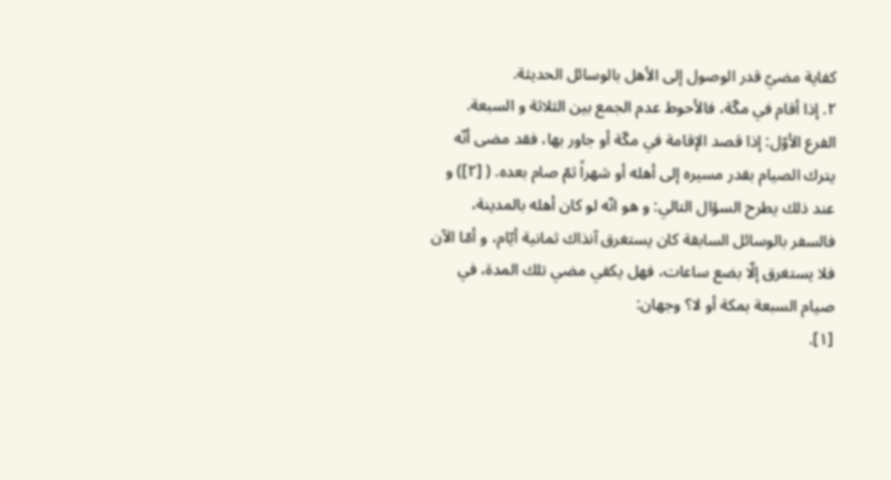كفاية مضيّ قدر الوصول إلى الأهل بالوسائل الحديثة.
٢. إذا أقام في مكّة، فالأحوط عدم الجمع بين الثلاثة و السبعة.
الفرع الأوّل: إذا قصد الإقامة في مكّة أو جاور بها، فقد مضى أنّه يترك الصيام بقدر مسيره إلى أهله أو شهراً ثمّ صام بعده. ( [٢]) و عند ذلك يطرح السؤال التالي: و هو انّه لو كان أهله بالمدينة، فالسفر بالوسائل السابقة كان يستغرق آنذاك ثمانية أيّام، و أمّا الآن فلا يستغرق إلّا بضع ساعات، فهل يكفي مضي تلك المدة، في صيام السبعة بمكة أو لا؟ وجهان:
[١].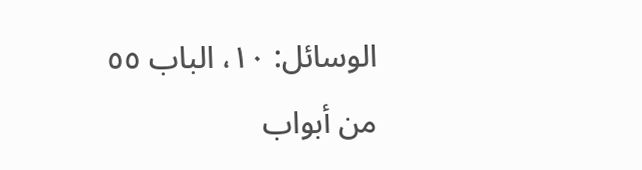الوسائل: ١٠، الباب ٥٥ من أبواب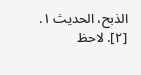الذبح، الحديث ١.
[٢]. لاحظ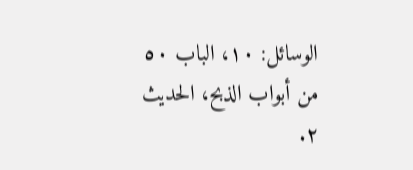الوسائل: ١٠، الباب ٥٠ من أبواب الذبح، الحديث ٢.